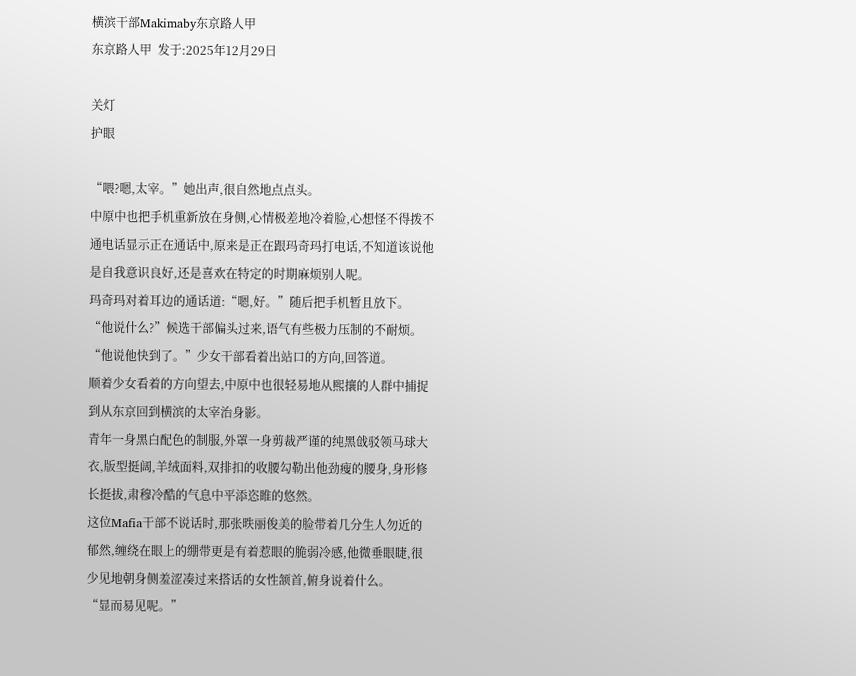横滨干部Makimaby东京路人甲
东京路人甲  发于:2025年12月29日

关灯
护眼

“喂?嗯,太宰。”她出声,很自然地点点头。
中原中也把手机重新放在身侧,心情极差地冷着脸,心想怪不得拨不通电话显示正在通话中,原来是正在跟玛奇玛打电话,不知道该说他是自我意识良好,还是喜欢在特定的时期麻烦别人呢。
玛奇玛对着耳边的通话道:“嗯,好。”随后把手机暂且放下。
“他说什么?”候选干部偏头过来,语气有些极力压制的不耐烦。
“他说他快到了。”少女干部看着出站口的方向,回答道。
顺着少女看着的方向望去,中原中也很轻易地从熙攘的人群中捕捉到从东京回到横滨的太宰治身影。
青年一身黑白配色的制服,外罩一身剪裁严谨的纯黑戗驳领马球大衣,版型挺阔,羊绒面料,双排扣的收腰勾勒出他劲瘦的腰身,身形修长挺拔,肃穆冷酷的气息中平添恣睢的悠然。
这位Mafia干部不说话时,那张昳丽俊美的脸带着几分生人勿近的郁然,缠绕在眼上的绷带更是有着惹眼的脆弱冷感,他微垂眼睫,很少见地朝身侧羞涩凑过来搭话的女性颔首,俯身说着什么。
“显而易见呢。”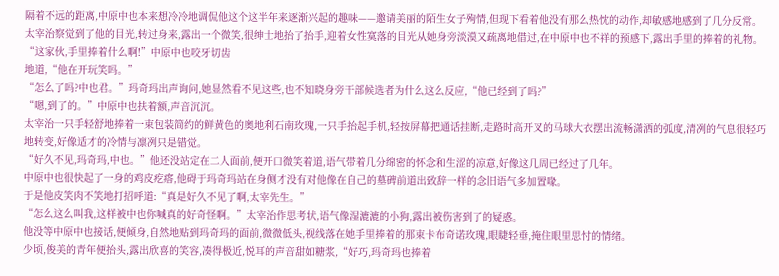隔着不远的距离,中原中也本来想冷冷地调侃他这个这半年来逐渐兴起的趣味——邀请美丽的陌生女子殉情,但现下看着他没有那么热忱的动作,却敏感地感到了几分反常。
太宰治察觉到了他的目光,转过身来,露出一个微笑,很绅士地抬了抬手,迎着女性寞落的目光从她身旁淡漠又疏离地借过,在中原中也不祥的预感下,露出手里的捧着的礼物。
“这家伙,手里捧着什么啊!”中原中也咬牙切齿
地道,“他在开玩笑吗。”
“怎么了吗?中也君。”玛奇玛出声询问,她显然看不见这些,也不知晓身旁干部候选者为什么这么反应,“他已经到了吗?”
“嗯,到了的。”中原中也扶着额,声音沉沉。
太宰治一只手轻舒地捧着一束包装简约的鲜黄色的奥地利石南玫瑰,一只手抬起手机,轻按屏幕把通话挂断,走路时高开叉的马球大衣摆出流畅潇洒的弧度,清冽的气息很轻巧地转变,好像适才的冷情与凛冽只是错觉。
“好久不见,玛奇玛,中也。”他还没站定在二人面前,便开口微笑着道,语气带着几分绵密的怀念和生涩的凉意,好像这几周已经过了几年。
中原中也很快起了一身的鸡皮疙瘩,他碍于玛奇玛站在身侧才没有对他像在自己的墓碑前道出致辞一样的念旧语气多加置喙。
于是他皮笑肉不笑地打招呼道:“真是好久不见了啊,太宰先生。”
“怎么这么叫我,这样被中也你喊真的好奇怪啊。”太宰治作思考状,语气像湿漉漉的小狗,露出被伤害到了的疑惑。
他没等中原中也接话,便倾身,自然地贴到玛奇玛的面前,微微低头,视线落在她手里捧着的那束卡布奇诺玫瑰,眼睫轻垂,掩住眼里思忖的情绪。
少顷,俊美的青年便抬头,露出欣喜的笑容,凑得极近,悦耳的声音甜如糖浆,“好巧,玛奇玛也捧着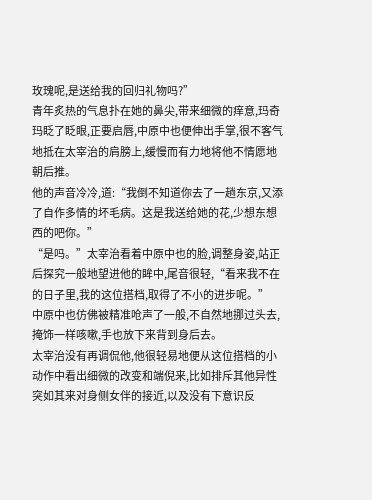玫瑰呢,是送给我的回归礼物吗?”
青年炙热的气息扑在她的鼻尖,带来细微的痒意,玛奇玛眨了眨眼,正要启唇,中原中也便伸出手掌,很不客气地抵在太宰治的肩膀上,缓慢而有力地将他不情愿地朝后推。
他的声音冷冷,道:“我倒不知道你去了一趟东京,又添了自作多情的坏毛病。这是我送给她的花,少想东想西的吧你。”
“是吗。”太宰治看着中原中也的脸,调整身姿,站正后探究一般地望进他的眸中,尾音很轻,“看来我不在的日子里,我的这位搭档,取得了不小的进步呢。”
中原中也仿佛被精准呛声了一般,不自然地挪过头去,掩饰一样咳嗽,手也放下来背到身后去。
太宰治没有再调侃他,他很轻易地便从这位搭档的小动作中看出细微的改变和端倪来,比如排斥其他异性突如其来对身侧女伴的接近,以及没有下意识反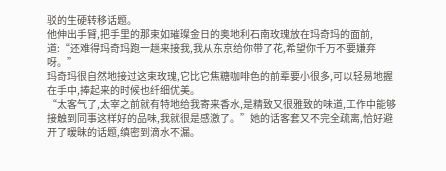驳的生硬转移话题。
他伸出手臂,把手里的那束如璀璨金日的奥地利石南玫瑰放在玛奇玛的面前,道:“还难得玛奇玛跑一趟来接我,我从东京给你带了花,希望你千万不要嫌弃呀。”
玛奇玛很自然地接过这束玫瑰,它比它焦糖咖啡色的前辈要小很多,可以轻易地握在手中,捧起来的时候也纤细优美。
“太客气了,太宰之前就有特地给我寄来香水,是精致又很雅致的味道,工作中能够接触到同事这样好的品味,我就很是感激了。”她的话客套又不完全疏离,恰好避开了暧昧的话题,缜密到滴水不漏。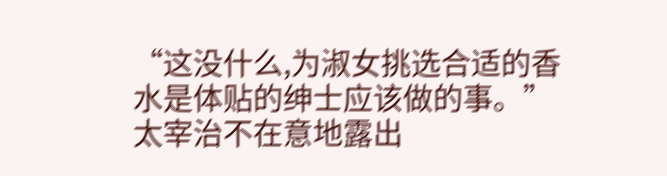“这没什么,为淑女挑选合适的香水是体贴的绅士应该做的事。”太宰治不在意地露出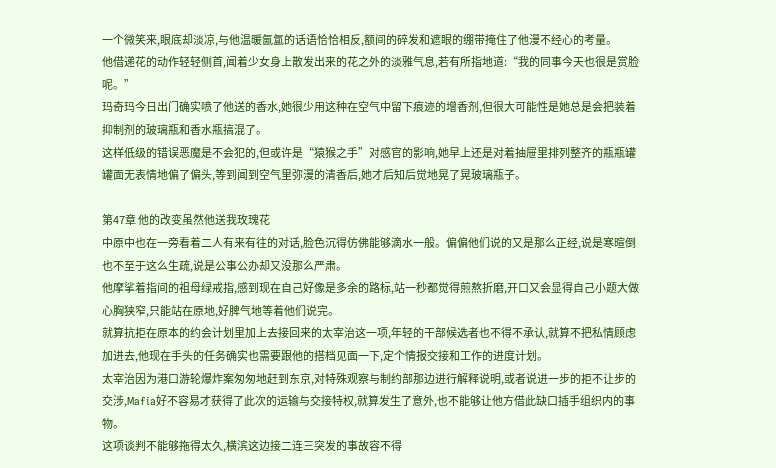一个微笑来,眼底却淡凉,与他温暖氤氲的话语恰恰相反,额间的碎发和遮眼的绷带掩住了他漫不经心的考量。
他借递花的动作轻轻侧首,闻着少女身上散发出来的花之外的淡雅气息,若有所指地道:“我的同事今天也很是赏脸呢。”
玛奇玛今日出门确实喷了他送的香水,她很少用这种在空气中留下痕迹的增香剂,但很大可能性是她总是会把装着抑制剂的玻璃瓶和香水瓶搞混了。
这样低级的错误恶魔是不会犯的,但或许是“猿猴之手”对感官的影响,她早上还是对着抽屉里排列整齐的瓶瓶罐罐面无表情地偏了偏头,等到闻到空气里弥漫的清香后,她才后知后觉地晃了晃玻璃瓶子。

第47章 他的改变虽然他送我玫瑰花
中原中也在一旁看着二人有来有往的对话,脸色沉得仿佛能够滴水一般。偏偏他们说的又是那么正经,说是寒暄倒也不至于这么生疏,说是公事公办却又没那么严肃。
他摩挲着指间的祖母绿戒指,感到现在自己好像是多余的路标,站一秒都觉得煎熬折磨,开口又会显得自己小题大做心胸狭窄,只能站在原地,好脾气地等着他们说完。
就算抗拒在原本的约会计划里加上去接回来的太宰治这一项,年轻的干部候选者也不得不承认,就算不把私情顾虑加进去,他现在手头的任务确实也需要跟他的搭档见面一下,定个情报交接和工作的进度计划。
太宰治因为港口游轮爆炸案匆匆地赶到东京,对特殊观察与制约部那边进行解释说明,或者说进一步的拒不让步的交涉,Mafia好不容易才获得了此次的运输与交接特权,就算发生了意外,也不能够让他方借此缺口插手组织内的事物。
这项谈判不能够拖得太久,横滨这边接二连三突发的事故容不得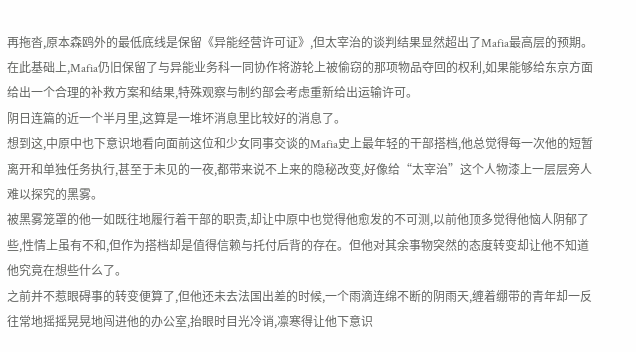再拖沓,原本森鸥外的最低底线是保留《异能经营许可证》,但太宰治的谈判结果显然超出了Mafia最高层的预期。
在此基础上,Mafia仍旧保留了与异能业务科一同协作将游轮上被偷窃的那项物品夺回的权利,如果能够给东京方面给出一个合理的补救方案和结果,特殊观察与制约部会考虑重新给出运输许可。
阴日连篇的近一个半月里,这算是一堆坏消息里比较好的消息了。
想到这,中原中也下意识地看向面前这位和少女同事交谈的Mafia史上最年轻的干部搭档,他总觉得每一次他的短暂离开和单独任务执行,甚至于未见的一夜,都带来说不上来的隐秘改变,好像给“太宰治”这个人物漆上一层层旁人难以探究的黑雾。
被黑雾笼罩的他一如既往地履行着干部的职责,却让中原中也觉得他愈发的不可测,以前他顶多觉得他恼人阴郁了些,性情上虽有不和,但作为搭档却是值得信赖与托付后背的存在。但他对其余事物突然的态度转变却让他不知道他究竟在想些什么了。
之前并不惹眼碍事的转变便算了,但他还未去法国出差的时候,一个雨滴连绵不断的阴雨天,缠着绷带的青年却一反往常地摇摇晃晃地闯进他的办公室,抬眼时目光冷诮,凛寒得让他下意识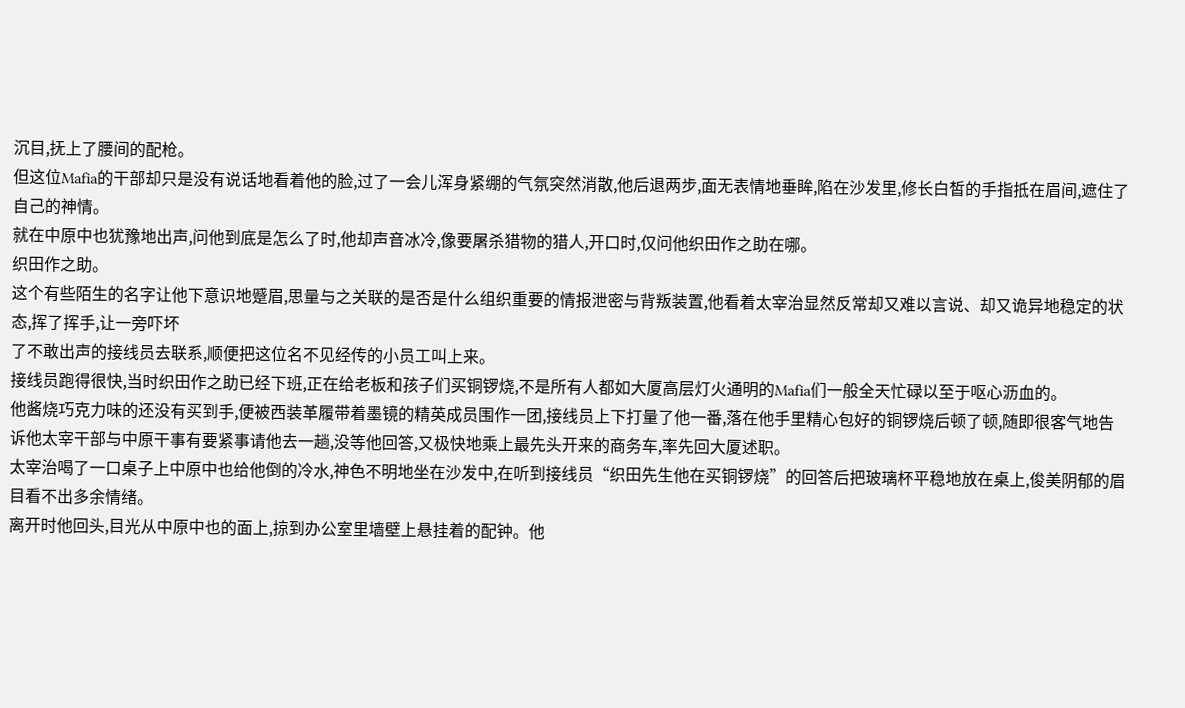沉目,抚上了腰间的配枪。
但这位Mafia的干部却只是没有说话地看着他的脸,过了一会儿浑身紧绷的气氛突然消散,他后退两步,面无表情地垂眸,陷在沙发里,修长白皙的手指抵在眉间,遮住了自己的神情。
就在中原中也犹豫地出声,问他到底是怎么了时,他却声音冰冷,像要屠杀猎物的猎人,开口时,仅问他织田作之助在哪。
织田作之助。
这个有些陌生的名字让他下意识地蹙眉,思量与之关联的是否是什么组织重要的情报泄密与背叛装置,他看着太宰治显然反常却又难以言说、却又诡异地稳定的状态,挥了挥手,让一旁吓坏
了不敢出声的接线员去联系,顺便把这位名不见经传的小员工叫上来。
接线员跑得很快,当时织田作之助已经下班,正在给老板和孩子们买铜锣烧,不是所有人都如大厦高层灯火通明的Mafia们一般全天忙碌以至于呕心沥血的。
他酱烧巧克力味的还没有买到手,便被西装革履带着墨镜的精英成员围作一团,接线员上下打量了他一番,落在他手里精心包好的铜锣烧后顿了顿,随即很客气地告诉他太宰干部与中原干事有要紧事请他去一趟,没等他回答,又极快地乘上最先头开来的商务车,率先回大厦述职。
太宰治喝了一口桌子上中原中也给他倒的冷水,神色不明地坐在沙发中,在听到接线员“织田先生他在买铜锣烧”的回答后把玻璃杯平稳地放在桌上,俊美阴郁的眉目看不出多余情绪。
离开时他回头,目光从中原中也的面上,掠到办公室里墙壁上悬挂着的配钟。他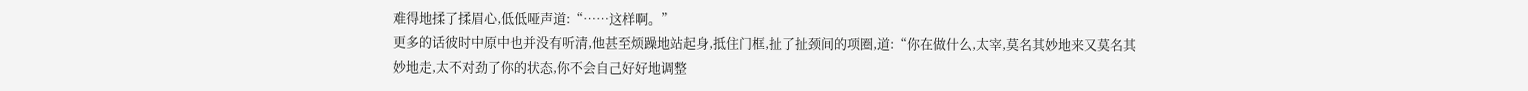难得地揉了揉眉心,低低哑声道:“……这样啊。”
更多的话彼时中原中也并没有听清,他甚至烦躁地站起身,抵住门框,扯了扯颈间的项圈,道:“你在做什么,太宰,莫名其妙地来又莫名其妙地走,太不对劲了你的状态,你不会自己好好地调整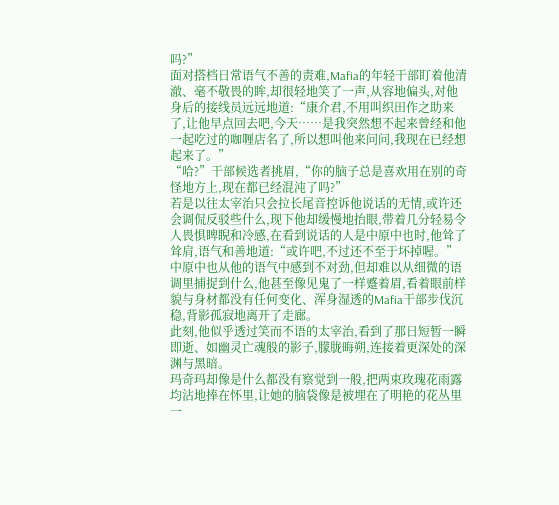吗?”
面对搭档日常语气不善的责难,Mafia的年轻干部盯着他清澈、毫不敬畏的眸,却很轻地笑了一声,从容地偏头,对他身后的接线员远远地道:“康介君,不用叫织田作之助来了,让他早点回去吧,今天……是我突然想不起来曾经和他一起吃过的咖喱店名了,所以想叫他来问问,我现在已经想起来了。”
“哈?”干部候选者挑眉,“你的脑子总是喜欢用在别的奇怪地方上,现在都已经混沌了吗?”
若是以往太宰治只会拉长尾音控诉他说话的无情,或许还会调侃反驳些什么,现下他却缓慢地抬眼,带着几分轻易令人畏惧睥睨和冷感,在看到说话的人是中原中也时,他耸了耸肩,语气和善地道:“或许吧,不过还不至于坏掉喔。”
中原中也从他的语气中感到不对劲,但却难以从细微的语调里捕捉到什么,他甚至像见鬼了一样蹙着眉,看着眼前样貌与身材都没有任何变化、浑身湿透的Mafia干部步伐沉稳,背影孤寂地离开了走廊。
此刻,他似乎透过笑而不语的太宰治,看到了那日短暂一瞬即逝、如幽灵亡魂般的影子,朦胧晦朔,连接着更深处的深渊与黑暗。
玛奇玛却像是什么都没有察觉到一般,把两束玫瑰花雨露均沾地捧在怀里,让她的脑袋像是被埋在了明艳的花丛里一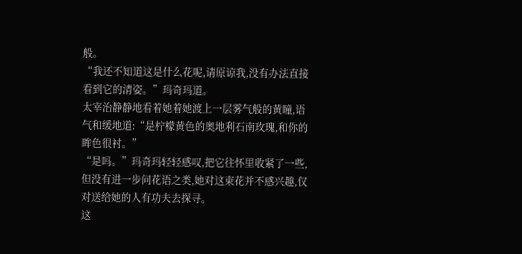般。
“我还不知道这是什么花呢,请原谅我,没有办法直接看到它的清姿。”玛奇玛道。
太宰治静静地看着她着她渡上一层雾气般的黄瞳,语气和缓地道:“是柠檬黄色的奥地利石南玫瑰,和你的眸色很衬。”
“是吗。”玛奇玛轻轻感叹,把它往怀里收紧了一些,但没有进一步问花语之类,她对这束花并不感兴趣,仅对送给她的人有功夫去探寻。
这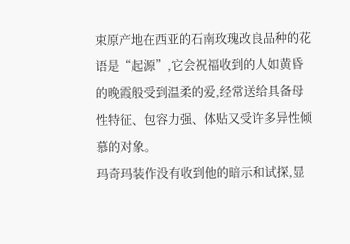束原产地在西亚的石南玫瑰改良品种的花语是“起源”,它会祝福收到的人如黄昏的晚霞般受到温柔的爱,经常送给具备母性特征、包容力强、体贴又受许多异性倾慕的对象。
玛奇玛装作没有收到他的暗示和试探,显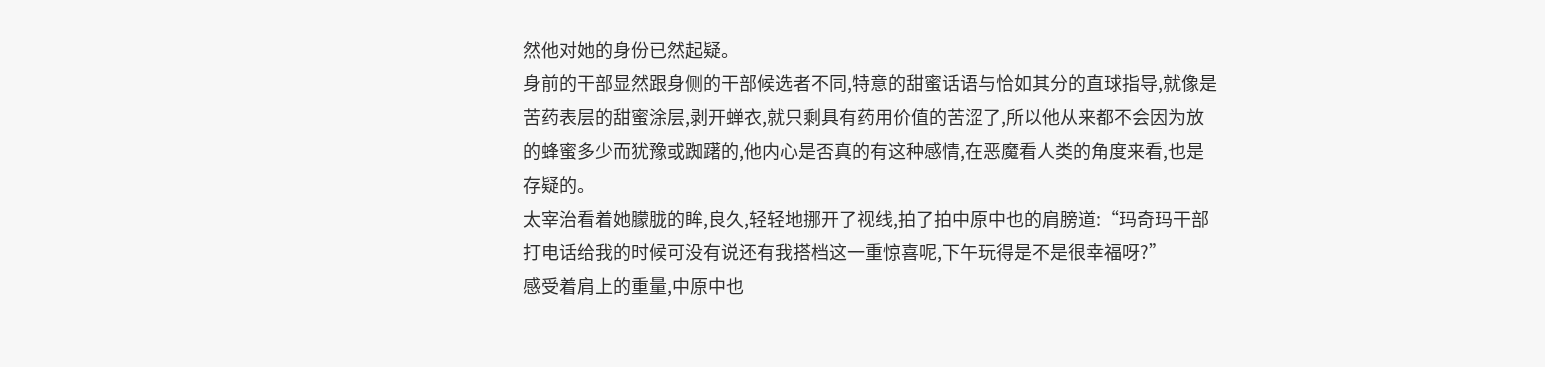然他对她的身份已然起疑。
身前的干部显然跟身侧的干部候选者不同,特意的甜蜜话语与恰如其分的直球指导,就像是苦药表层的甜蜜涂层,剥开蝉衣,就只剩具有药用价值的苦涩了,所以他从来都不会因为放的蜂蜜多少而犹豫或踟躇的,他内心是否真的有这种感情,在恶魔看人类的角度来看,也是存疑的。
太宰治看着她朦胧的眸,良久,轻轻地挪开了视线,拍了拍中原中也的肩膀道:“玛奇玛干部打电话给我的时候可没有说还有我搭档这一重惊喜呢,下午玩得是不是很幸福呀?”
感受着肩上的重量,中原中也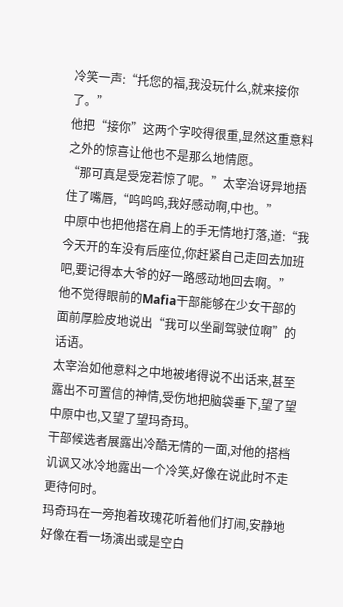冷笑一声:“托您的福,我没玩什么,就来接你了。”
他把“接你”这两个字咬得很重,显然这重意料之外的惊喜让他也不是那么地情愿。
“那可真是受宠若惊了呢。”太宰治讶异地捂住了嘴唇,“呜呜呜,我好感动啊,中也。”
中原中也把他搭在肩上的手无情地打落,道:“我今天开的车没有后座位,你赶紧自己走回去加班吧,要记得本大爷的好一路感动地回去啊。”
他不觉得眼前的Mafia干部能够在少女干部的面前厚脸皮地说出“我可以坐副驾驶位啊”的话语。
太宰治如他意料之中地被堵得说不出话来,甚至露出不可置信的神情,受伤地把脑袋垂下,望了望中原中也,又望了望玛奇玛。
干部候选者展露出冷酷无情的一面,对他的搭档讥讽又冰冷地露出一个冷笑,好像在说此时不走更待何时。
玛奇玛在一旁抱着玫瑰花听着他们打闹,安静地好像在看一场演出或是空白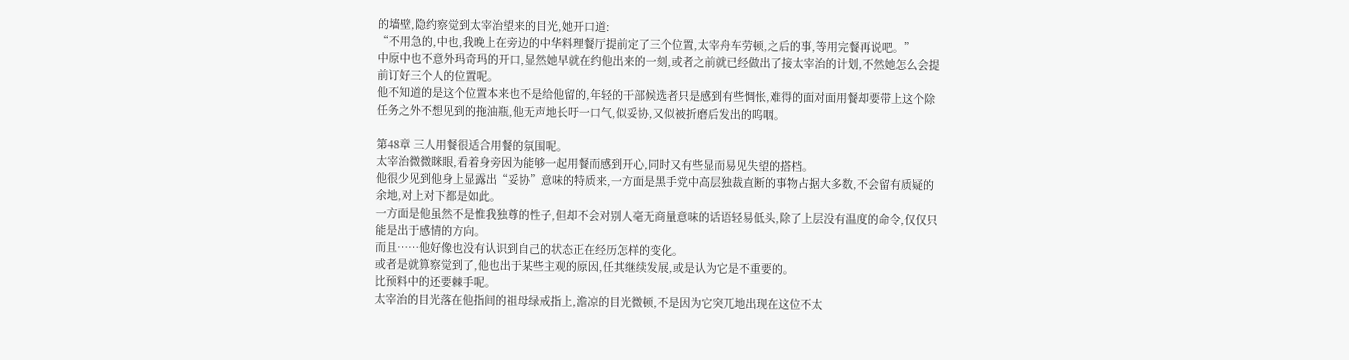的墙壁,隐约察觉到太宰治望来的目光,她开口道:
“不用急的,中也,我晚上在旁边的中华料理餐厅提前定了三个位置,太宰舟车劳顿,之后的事,等用完餐再说吧。”
中原中也不意外玛奇玛的开口,显然她早就在约他出来的一刻,或者之前就已经做出了接太宰治的计划,不然她怎么会提前订好三个人的位置呢。
他不知道的是这个位置本来也不是给他留的,年轻的干部候选者只是感到有些惆怅,难得的面对面用餐却要带上这个除任务之外不想见到的拖油瓶,他无声地长吁一口气,似妥协,又似被折磨后发出的呜咽。

第48章 三人用餐很适合用餐的氛围呢。
太宰治微微眯眼,看着身旁因为能够一起用餐而感到开心,同时又有些显而易见失望的搭档。
他很少见到他身上显露出“妥协”意味的特质来,一方面是黑手党中高层独裁直断的事物占据大多数,不会留有质疑的余地,对上对下都是如此。
一方面是他虽然不是惟我独尊的性子,但却不会对别人毫无商量意味的话语轻易低头,除了上层没有温度的命令,仅仅只能是出于感情的方向。
而且……他好像也没有认识到自己的状态正在经历怎样的变化。
或者是就算察觉到了,他也出于某些主观的原因,任其继续发展,或是认为它是不重要的。
比预料中的还要棘手呢。
太宰治的目光落在他指间的祖母绿戒指上,澹凉的目光微顿,不是因为它突兀地出现在这位不太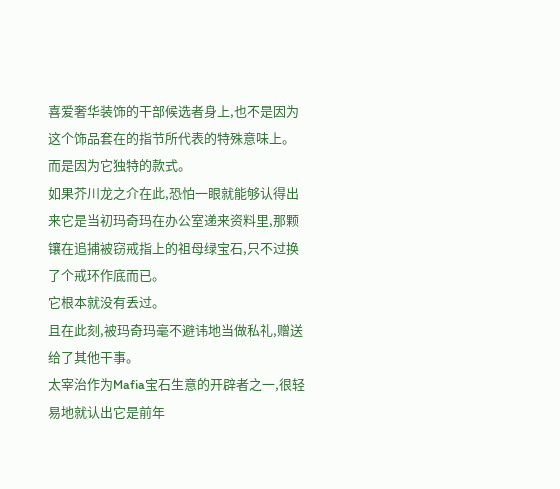喜爱奢华装饰的干部候选者身上,也不是因为这个饰品套在的指节所代表的特殊意味上。
而是因为它独特的款式。
如果芥川龙之介在此,恐怕一眼就能够认得出来它是当初玛奇玛在办公室递来资料里,那颗镶在追捕被窃戒指上的祖母绿宝石,只不过换了个戒环作底而已。
它根本就没有丢过。
且在此刻,被玛奇玛毫不避讳地当做私礼,赠送给了其他干事。
太宰治作为Mafia宝石生意的开辟者之一,很轻易地就认出它是前年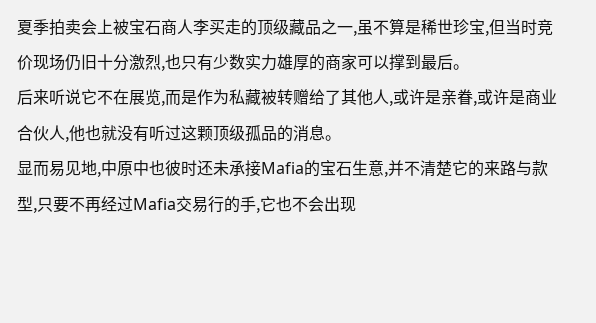夏季拍卖会上被宝石商人李买走的顶级藏品之一,虽不算是稀世珍宝,但当时竞价现场仍旧十分激烈,也只有少数实力雄厚的商家可以撑到最后。
后来听说它不在展览,而是作为私藏被转赠给了其他人,或许是亲眷,或许是商业合伙人,他也就没有听过这颗顶级孤品的消息。
显而易见地,中原中也彼时还未承接Mafia的宝石生意,并不清楚它的来路与款型,只要不再经过Mafia交易行的手,它也不会出现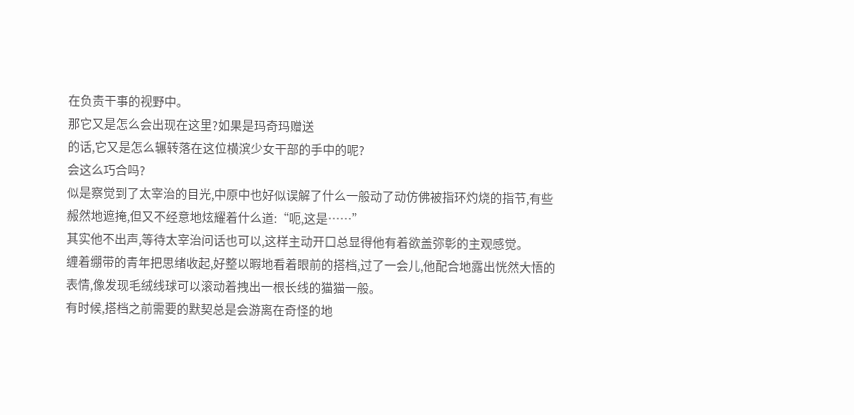在负责干事的视野中。
那它又是怎么会出现在这里?如果是玛奇玛赠送
的话,它又是怎么辗转落在这位横滨少女干部的手中的呢?
会这么巧合吗?
似是察觉到了太宰治的目光,中原中也好似误解了什么一般动了动仿佛被指环灼烧的指节,有些赧然地遮掩,但又不经意地炫耀着什么道:“呃,这是……”
其实他不出声,等待太宰治问话也可以,这样主动开口总显得他有着欲盖弥彰的主观感觉。
缠着绷带的青年把思绪收起,好整以暇地看着眼前的搭档,过了一会儿,他配合地露出恍然大悟的表情,像发现毛绒线球可以滚动着拽出一根长线的猫猫一般。
有时候,搭档之前需要的默契总是会游离在奇怪的地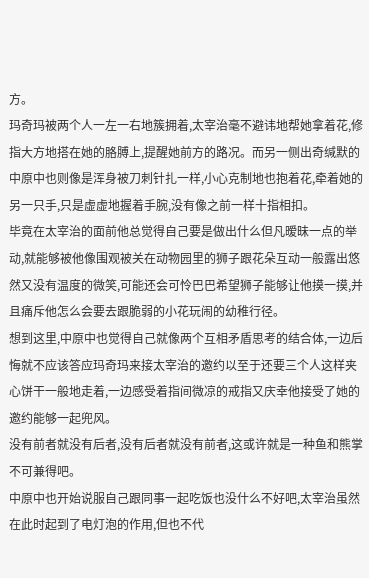方。
玛奇玛被两个人一左一右地簇拥着,太宰治毫不避讳地帮她拿着花,修指大方地搭在她的胳膊上,提醒她前方的路况。而另一侧出奇缄默的中原中也则像是浑身被刀刺针扎一样,小心克制地也抱着花,牵着她的另一只手,只是虚虚地握着手腕,没有像之前一样十指相扣。
毕竟在太宰治的面前他总觉得自己要是做出什么但凡暧昧一点的举动,就能够被他像围观被关在动物园里的狮子跟花朵互动一般露出悠然又没有温度的微笑,可能还会可怜巴巴希望狮子能够让他摸一摸,并且痛斥他怎么会要去跟脆弱的小花玩闹的幼稚行径。
想到这里,中原中也觉得自己就像两个互相矛盾思考的结合体,一边后悔就不应该答应玛奇玛来接太宰治的邀约以至于还要三个人这样夹心饼干一般地走着,一边感受着指间微凉的戒指又庆幸他接受了她的邀约能够一起兜风。
没有前者就没有后者,没有后者就没有前者,这或许就是一种鱼和熊掌不可兼得吧。
中原中也开始说服自己跟同事一起吃饭也没什么不好吧,太宰治虽然在此时起到了电灯泡的作用,但也不代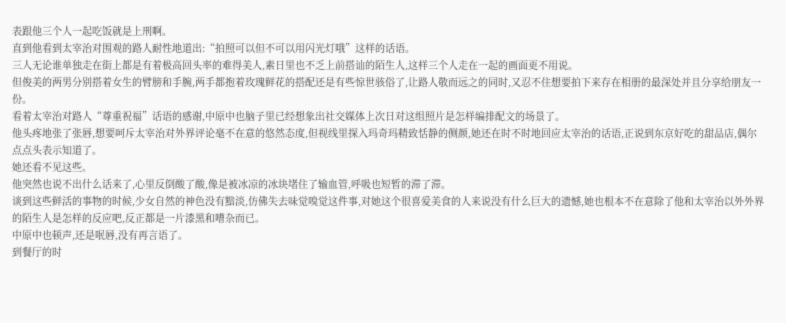表跟他三个人一起吃饭就是上刑啊。
直到他看到太宰治对围观的路人耐性地道出:“拍照可以但不可以用闪光灯哦”这样的话语。
三人无论谁单独走在街上都是有着极高回头率的难得美人,素日里也不乏上前搭讪的陌生人,这样三个人走在一起的画面更不用说。
但俊美的两男分别搭着女生的臂膀和手腕,两手都抱着玫瑰鲜花的搭配还是有些惊世骇俗了,让路人敬而远之的同时,又忍不住想要拍下来存在相册的最深处并且分享给朋友一份。
看着太宰治对路人“尊重祝福”话语的感谢,中原中也脑子里已经想象出社交媒体上次日对这组照片是怎样编排配文的场景了。
他头疼地张了张唇,想要呵斥太宰治对外界评论毫不在意的悠然态度,但视线里探入玛奇玛精致恬静的侧颜,她还在时不时地回应太宰治的话语,正说到东京好吃的甜品店,偶尔点点头表示知道了。
她还看不见这些。
他突然也说不出什么话来了,心里反倒酸了酸,像是被冰凉的冰块堵住了输血管,呼吸也短暂的滞了滞。
谈到这些鲜活的事物的时候,少女自然的神色没有黯淡,仿佛失去味觉嗅觉这件事,对她这个很喜爱美食的人来说没有什么巨大的遗憾,她也根本不在意除了他和太宰治以外外界的陌生人是怎样的反应吧,反正都是一片漆黑和嘈杂而已。
中原中也顿声,还是呡唇,没有再言语了。
到餐厅的时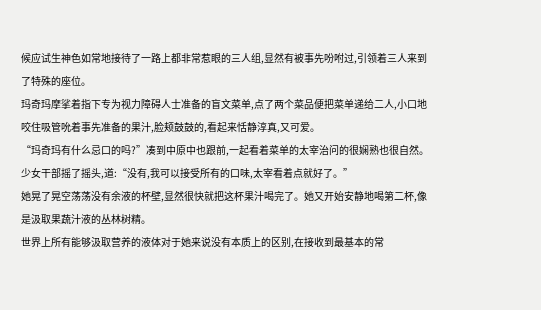候应试生神色如常地接待了一路上都非常惹眼的三人组,显然有被事先吩咐过,引领着三人来到了特殊的座位。
玛奇玛摩挲着指下专为视力障碍人士准备的盲文菜单,点了两个菜品便把菜单递给二人,小口地咬住吸管吮着事先准备的果汁,脸颊鼓鼓的,看起来恬静淳真,又可爱。
“玛奇玛有什么忌口的吗?”凑到中原中也跟前,一起看着菜单的太宰治问的很娴熟也很自然。
少女干部摇了摇头,道:“没有,我可以接受所有的口味,太宰看着点就好了。”
她晃了晃空荡荡没有余液的杯壁,显然很快就把这杯果汁喝完了。她又开始安静地喝第二杯,像是汲取果蔬汁液的丛林树精。
世界上所有能够汲取营养的液体对于她来说没有本质上的区别,在接收到最基本的常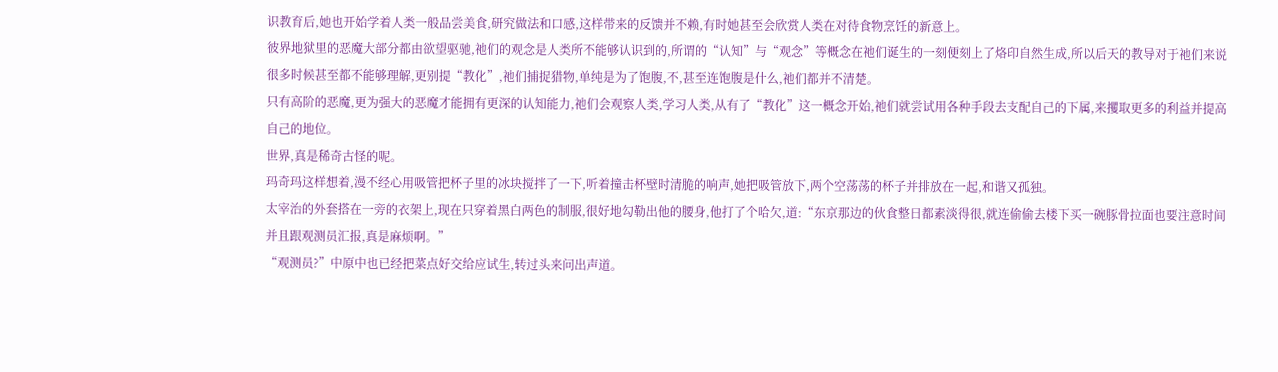识教育后,她也开始学着人类一般品尝美食,研究做法和口感,这样带来的反馈并不赖,有时她甚至会欣赏人类在对待食物烹饪的新意上。
彼界地狱里的恶魔大部分都由欲望驱驰,祂们的观念是人类所不能够认识到的,所谓的“认知”与“观念”等概念在祂们诞生的一刻便刻上了烙印自然生成,所以后天的教导对于祂们来说很多时候甚至都不能够理解,更别提“教化”,祂们捕捉猎物,单纯是为了饱腹,不,甚至连饱腹是什么,祂们都并不清楚。
只有高阶的恶魔,更为强大的恶魔才能拥有更深的认知能力,祂们会观察人类,学习人类,从有了“教化”这一概念开始,祂们就尝试用各种手段去支配自己的下属,来攫取更多的利益并提高自己的地位。
世界,真是稀奇古怪的呢。
玛奇玛这样想着,漫不经心用吸管把杯子里的冰块搅拌了一下,听着撞击杯壁时清脆的响声,她把吸管放下,两个空荡荡的杯子并排放在一起,和谐又孤独。
太宰治的外套搭在一旁的衣架上,现在只穿着黑白两色的制服,很好地勾勒出他的腰身,他打了个哈欠,道:“东京那边的伙食整日都素淡得很,就连偷偷去楼下买一碗豚骨拉面也要注意时间并且跟观测员汇报,真是麻烦啊。”
“观测员?”中原中也已经把菜点好交给应试生,转过头来问出声道。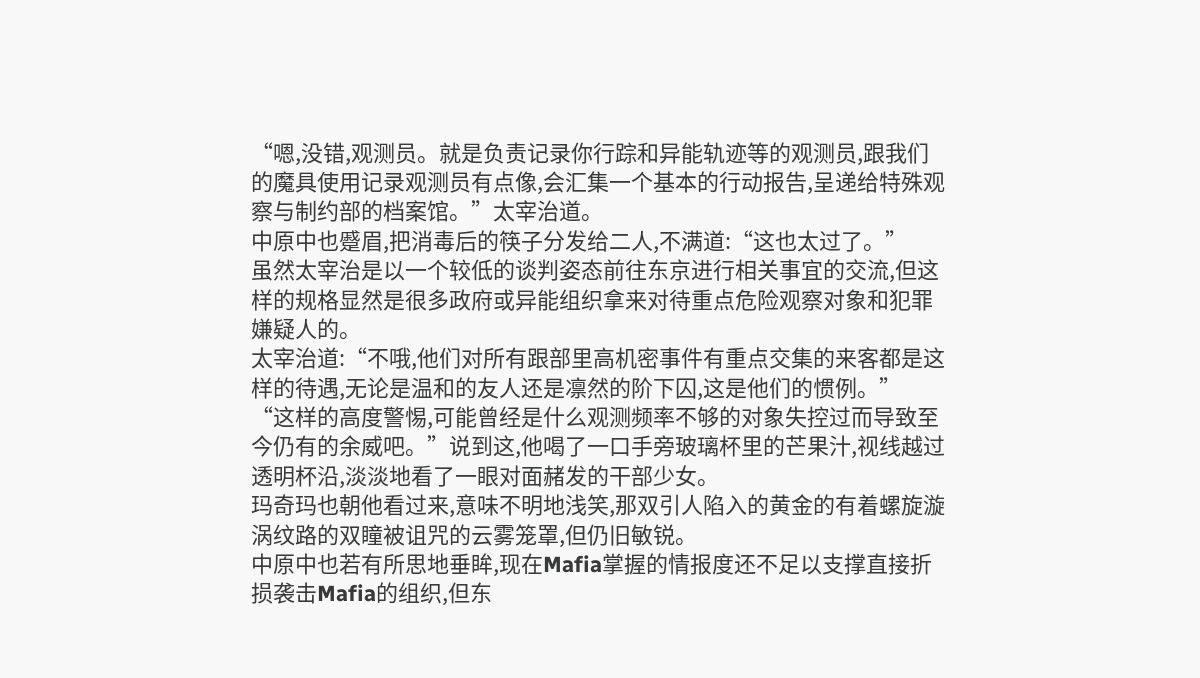“嗯,没错,观测员。就是负责记录你行踪和异能轨迹等的观测员,跟我们的魔具使用记录观测员有点像,会汇集一个基本的行动报告,呈递给特殊观察与制约部的档案馆。”太宰治道。
中原中也蹙眉,把消毒后的筷子分发给二人,不满道:“这也太过了。”
虽然太宰治是以一个较低的谈判姿态前往东京进行相关事宜的交流,但这样的规格显然是很多政府或异能组织拿来对待重点危险观察对象和犯罪嫌疑人的。
太宰治道:“不哦,他们对所有跟部里高机密事件有重点交集的来客都是这样的待遇,无论是温和的友人还是凛然的阶下囚,这是他们的惯例。”
“这样的高度警惕,可能曾经是什么观测频率不够的对象失控过而导致至今仍有的余威吧。”说到这,他喝了一口手旁玻璃杯里的芒果汁,视线越过透明杯沿,淡淡地看了一眼对面赭发的干部少女。
玛奇玛也朝他看过来,意味不明地浅笑,那双引人陷入的黄金的有着螺旋漩涡纹路的双瞳被诅咒的云雾笼罩,但仍旧敏锐。
中原中也若有所思地垂眸,现在Mafia掌握的情报度还不足以支撑直接折损袭击Mafia的组织,但东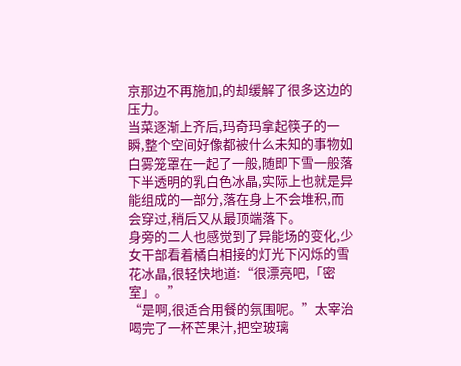京那边不再施加,的却缓解了很多这边的压力。
当菜逐渐上齐后,玛奇玛拿起筷子的一瞬,整个空间好像都被什么未知的事物如白雾笼罩在一起了一般,随即下雪一般落下半透明的乳白色冰晶,实际上也就是异能组成的一部分,落在身上不会堆积,而会穿过,稍后又从最顶端落下。
身旁的二人也感觉到了异能场的变化,少女干部看着橘白相接的灯光下闪烁的雪花冰晶,很轻快地道:“很漂亮吧,「密室」。”
“是啊,很适合用餐的氛围呢。”太宰治喝完了一杯芒果汁,把空玻璃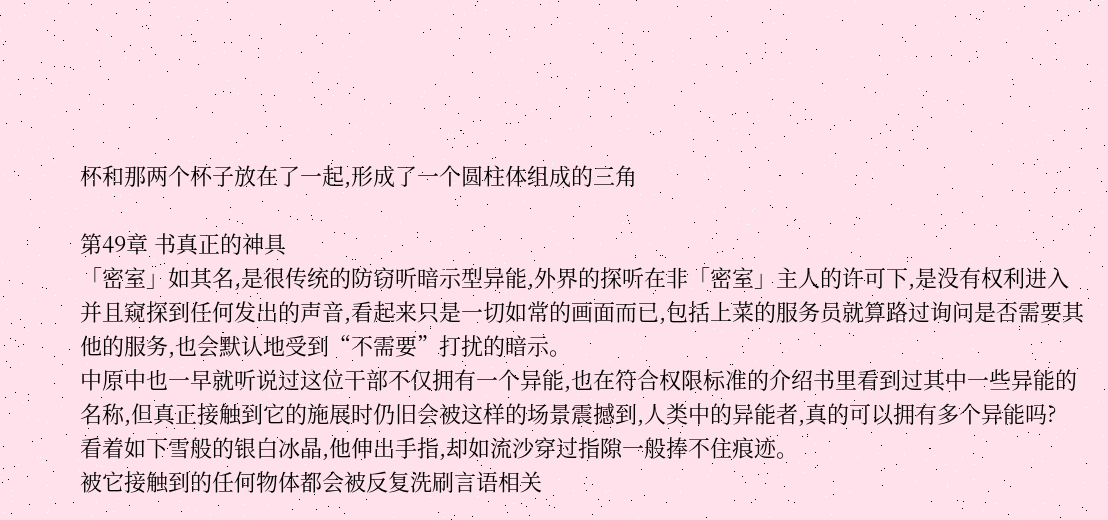杯和那两个杯子放在了一起,形成了一个圆柱体组成的三角

第49章 书真正的神具
「密室」如其名,是很传统的防窃听暗示型异能,外界的探听在非「密室」主人的许可下,是没有权利进入并且窥探到任何发出的声音,看起来只是一切如常的画面而已,包括上菜的服务员就算路过询问是否需要其他的服务,也会默认地受到“不需要”打扰的暗示。
中原中也一早就听说过这位干部不仅拥有一个异能,也在符合权限标准的介绍书里看到过其中一些异能的名称,但真正接触到它的施展时仍旧会被这样的场景震撼到,人类中的异能者,真的可以拥有多个异能吗?
看着如下雪般的银白冰晶,他伸出手指,却如流沙穿过指隙一般捧不住痕迹。
被它接触到的任何物体都会被反复洗刷言语相关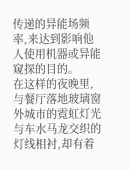传递的异能场频率,来达到影响他人使用机器或异能窥探的目的。
在这样的夜晚里,与餐厅落地玻璃窗外城市的霓虹灯光与车水马龙交织的灯线相衬,却有着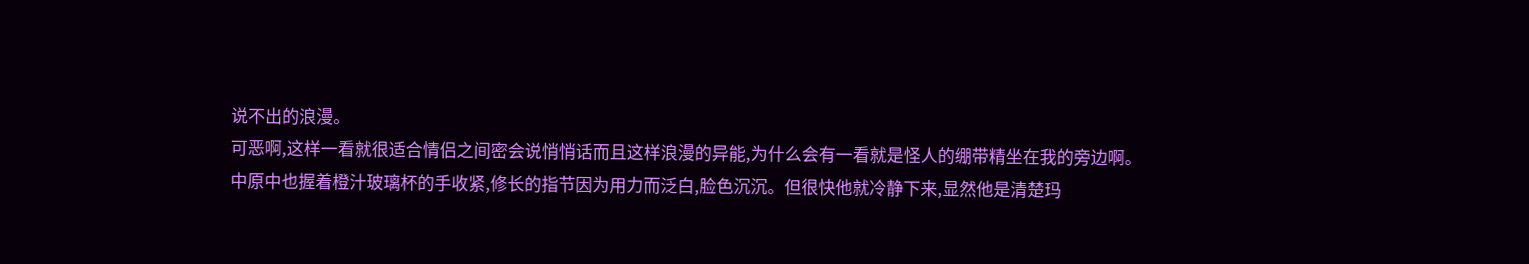说不出的浪漫。
可恶啊,这样一看就很适合情侣之间密会说悄悄话而且这样浪漫的异能,为什么会有一看就是怪人的绷带精坐在我的旁边啊。
中原中也握着橙汁玻璃杯的手收紧,修长的指节因为用力而泛白,脸色沉沉。但很快他就冷静下来,显然他是清楚玛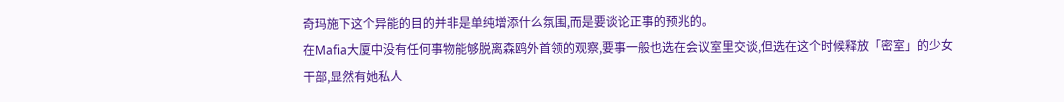奇玛施下这个异能的目的并非是单纯增添什么氛围,而是要谈论正事的预兆的。
在Mafia大厦中没有任何事物能够脱离森鸥外首领的观察,要事一般也选在会议室里交谈,但选在这个时候释放「密室」的少女干部,显然有她私人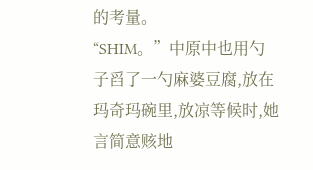的考量。
“SHIM。”中原中也用勺子舀了一勺麻婆豆腐,放在玛奇玛碗里,放凉等候时,她言简意赅地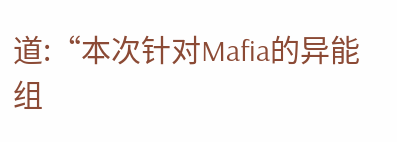道:“本次针对Mafia的异能组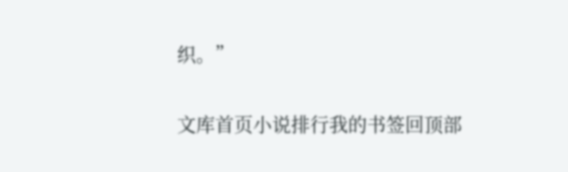织。”

文库首页小说排行我的书签回顶部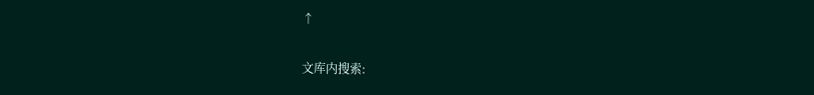↑

文库内搜索: